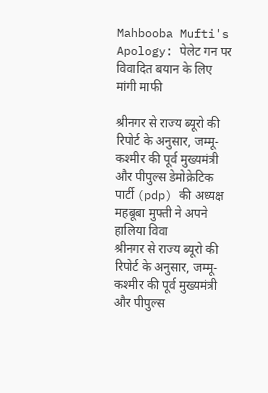Mahbooba Mufti's Apology: पेलेट गन पर विवादित बयान के लिए मांगी माफी

श्रीनगर से राज्य ब्यूरो की रिपोर्ट के अनुसार, जम्मू-कश्मीर की पूर्व मुख्यमंत्री और पीपुल्स डेमोक्रेटिक पार्टी (pdp) की अध्यक्ष महबूबा मुफ्ती ने अपने हालिया विवा
श्रीनगर से राज्य ब्यूरो की रिपोर्ट के अनुसार, जम्मू-कश्मीर की पूर्व मुख्यमंत्री और पीपुल्स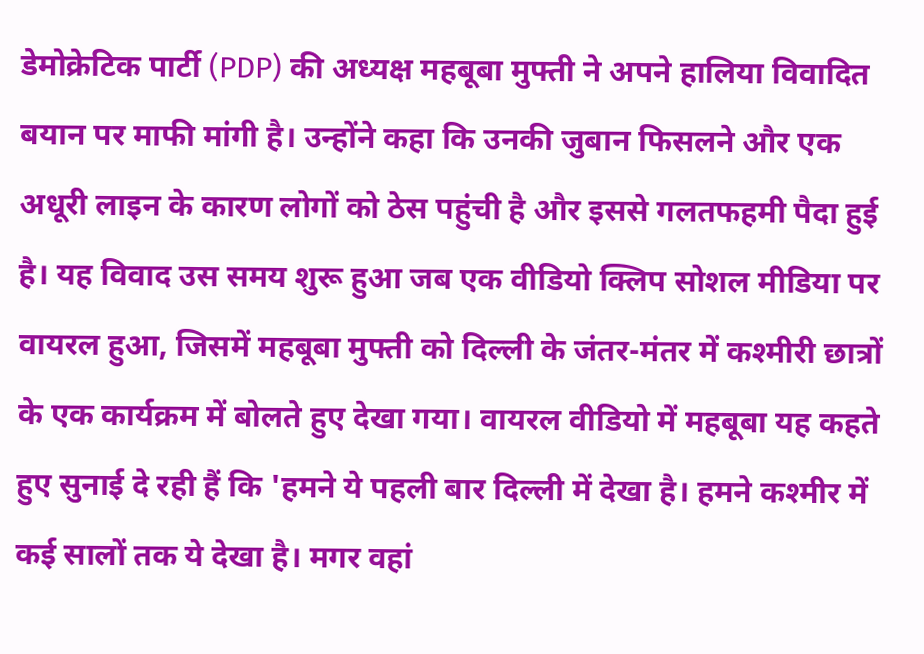डेमोक्रेटिक पार्टी (PDP) की अध्यक्ष महबूबा मुफ्ती ने अपने हालिया विवादित बयान पर माफी मांगी है। उन्होंने कहा कि उनकी जुबान फिसलने और एक अधूरी लाइन के कारण लोगों को ठेस पहुंची है और इससे गलतफहमी पैदा हुई है। यह विवाद उस समय शुरू हुआ जब एक वीडियो क्लिप सोशल मीडिया पर वायरल हुआ, जिसमें महबूबा मुफ्ती को दिल्ली के जंतर-मंतर में कश्मीरी छात्रों के एक कार्यक्रम में बोलते हुए देखा गया। वायरल वीडियो में महबूबा यह कहते हुए सुनाई दे रही हैं कि 'हमने ये पहली बार दिल्ली में देखा है। हमने कश्मीर में कई सालों तक ये देखा है। मगर वहां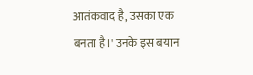आतंकवाद है, उसका एक बनता है।' उनके इस बयान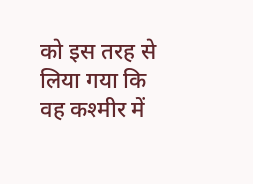को इस तरह से लिया गया कि वह कश्मीर में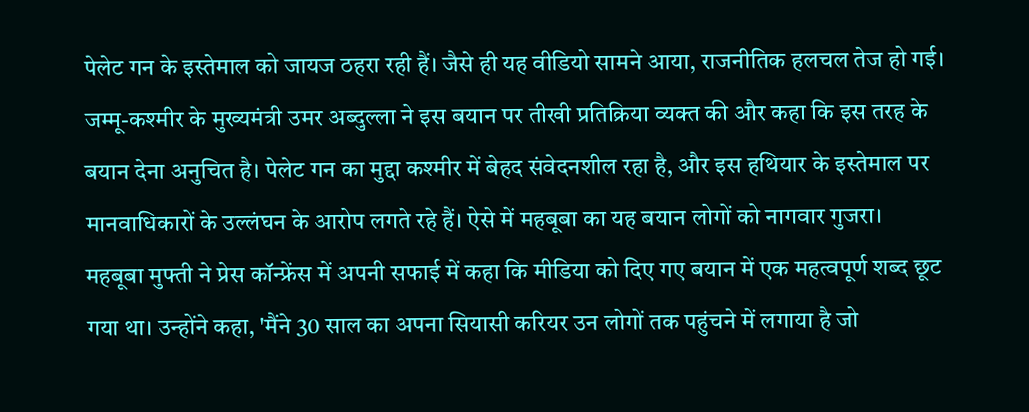पेलेट गन के इस्तेमाल को जायज ठहरा रही हैं। जैसे ही यह वीडियो सामने आया, राजनीतिक हलचल तेज हो गई। जम्मू-कश्मीर के मुख्यमंत्री उमर अब्दुल्ला ने इस बयान पर तीखी प्रतिक्रिया व्यक्त की और कहा कि इस तरह के बयान देना अनुचित है। पेलेट गन का मुद्दा कश्मीर में बेहद संवेदनशील रहा है, और इस हथियार के इस्तेमाल पर मानवाधिकारों के उल्लंघन के आरोप लगते रहे हैं। ऐसे में महबूबा का यह बयान लोगों को नागवार गुजरा।
महबूबा मुफ्ती ने प्रेस कॉन्फ्रेंस में अपनी सफाई में कहा कि मीडिया को दिए गए बयान में एक महत्वपूर्ण शब्द छूट गया था। उन्होंने कहा, 'मैंने 30 साल का अपना सियासी करियर उन लोगों तक पहुंचने में लगाया है जो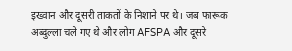इख्वान और दूसरी ताकतों के निशाने पर थे। जब फारूक अब्दुल्ला चले गए थे और लोग AFSPA और दूसरे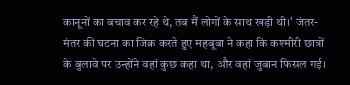कानूनों का बचाव कर रहे थे, तब मैं लोगों के साथ खड़ी थी।' जंतर-मंतर की घटना का जिक्र करते हुए महबूबा ने कहा कि कश्मीरी छात्रों के बुलावे पर उन्होंने वहां कुछ कहा था, और वहां जुबान फिसल गई।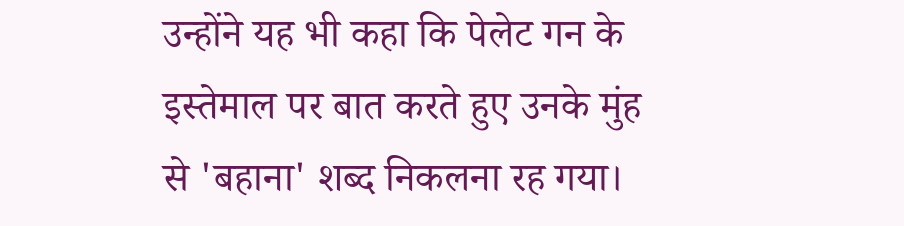उन्होंने यह भी कहा कि पेलेट गन के इस्तेमाल पर बात करते हुए उनके मुंह से 'बहाना' शब्द निकलना रह गया।